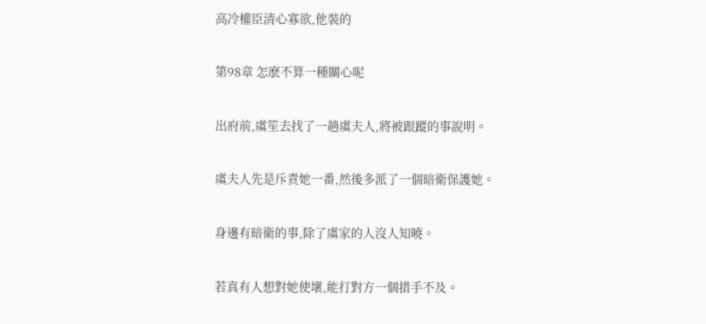高冷權臣清心寡欲,他裝的

第98章 怎麽不算一種關心呢

出府前,虞笙去找了一趟虞夫人,將被跟蹤的事說明。

虞夫人先是斥責她一番,然後多派了一個暗衛保護她。

身邊有暗衛的事,除了虞家的人沒人知曉。

若真有人想對她使壞,能打對方一個措手不及。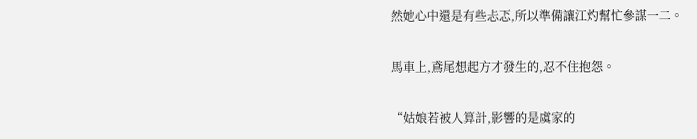然她心中還是有些忐忑,所以準備讓江灼幫忙參謀一二。

馬車上,鳶尾想起方才發生的,忍不住抱怨。

“姑娘若被人算計,影響的是虞家的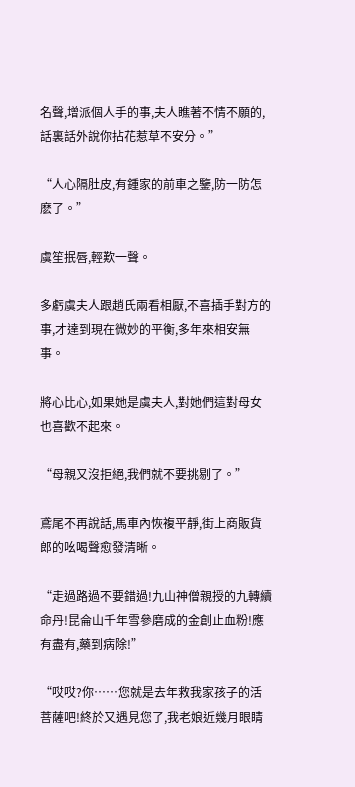名聲,增派個人手的事,夫人瞧著不情不願的,話裏話外說你拈花惹草不安分。”

“人心隔肚皮,有鍾家的前車之鑒,防一防怎麽了。”

虞笙抿唇,輕歎一聲。

多虧虞夫人跟趙氏兩看相厭,不喜插手對方的事,才達到現在微妙的平衡,多年來相安無事。

將心比心,如果她是虞夫人,對她們這對母女也喜歡不起來。

“母親又沒拒絕,我們就不要挑剔了。”

鳶尾不再說話,馬車內恢複平靜,街上商販貨郎的吆喝聲愈發清晰。

“走過路過不要錯過!九山神僧親授的九轉續命丹!昆侖山千年雪參磨成的金創止血粉!應有盡有,藥到病除!”

“哎哎?你……您就是去年救我家孩子的活菩薩吧!終於又遇見您了,我老娘近幾月眼睛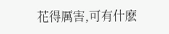花得厲害,可有什麽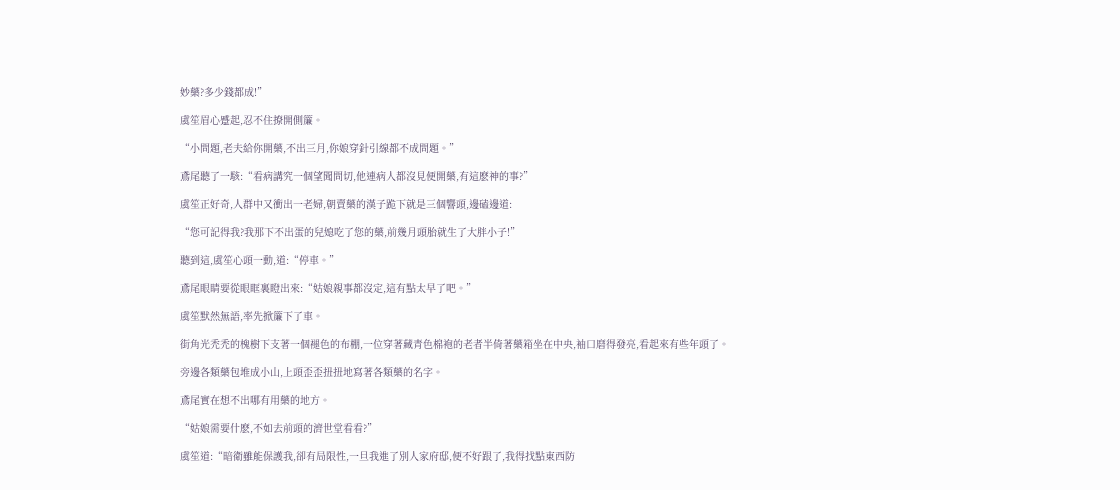妙藥?多少錢都成!”

虞笙眉心蹙起,忍不住撩開側簾。

“小問題,老夫給你開藥,不出三月,你娘穿針引線都不成問題。”

鳶尾聽了一駭:“看病講究一個望聞問切,他連病人都沒見便開藥,有這麽神的事?”

虞笙正好奇,人群中又衝出一老婦,朝賣藥的漢子跪下就是三個響頭,邊磕邊道:

“您可記得我?我那下不出蛋的兒媳吃了您的藥,前幾月頭胎就生了大胖小子!”

聽到這,虞笙心頭一動,道:“停車。”

鳶尾眼睛要從眼眶裏瞪出來:“姑娘親事都沒定,這有點太早了吧。”

虞笙默然無語,率先掀簾下了車。

街角光禿禿的槐樹下支著一個褪色的布棚,一位穿著藏青色棉袍的老者半倚著藥箱坐在中央,袖口磨得發亮,看起來有些年頭了。

旁邊各類藥包堆成小山,上頭歪歪扭扭地寫著各類藥的名字。

鳶尾實在想不出哪有用藥的地方。

“姑娘需要什麽,不如去前頭的濟世堂看看?”

虞笙道:“暗衛雖能保護我,卻有局限性,一旦我進了別人家府邸,便不好跟了,我得找點東西防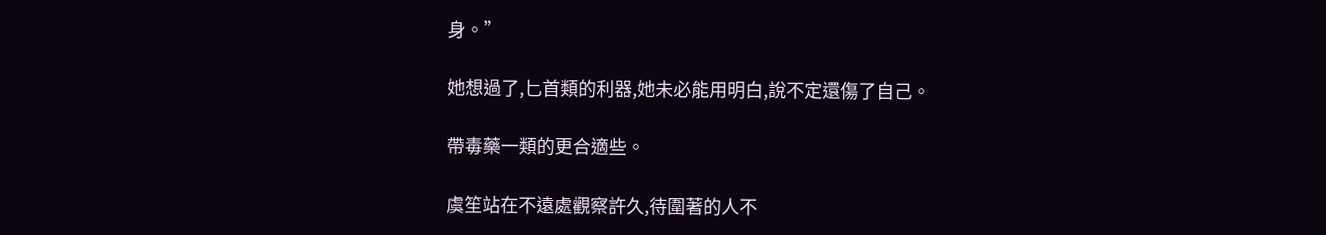身。”

她想過了,匕首類的利器,她未必能用明白,說不定還傷了自己。

帶毒藥一類的更合適些。

虞笙站在不遠處觀察許久,待圍著的人不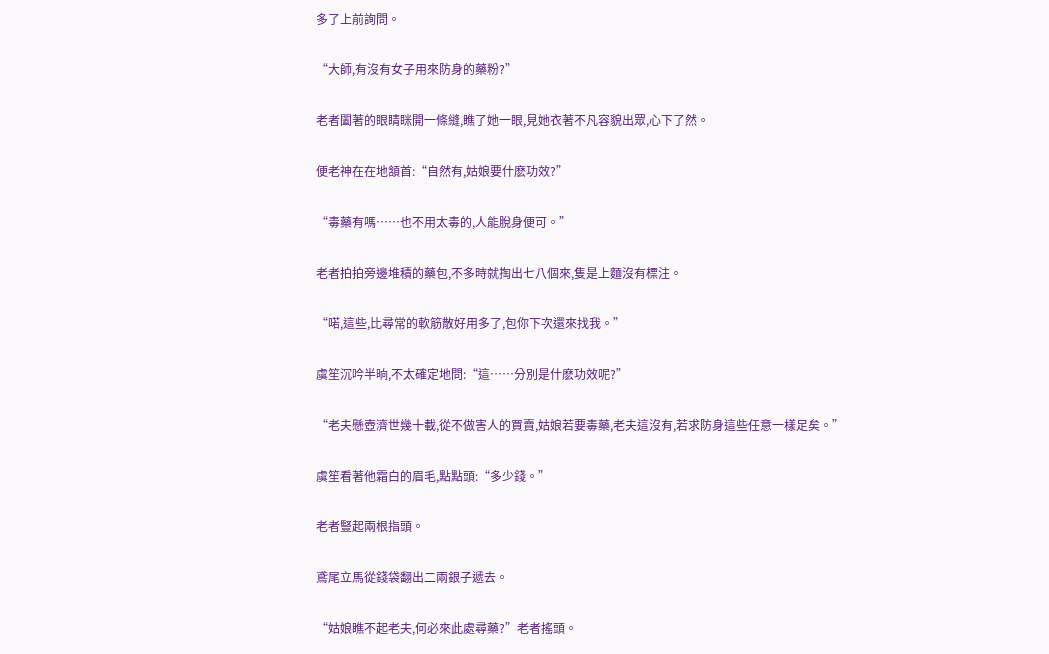多了上前詢問。

“大師,有沒有女子用來防身的藥粉?”

老者闔著的眼睛眯開一條縫,瞧了她一眼,見她衣著不凡容貌出眾,心下了然。

便老神在在地頷首:“自然有,姑娘要什麽功效?”

“毒藥有嗎……也不用太毒的,人能脫身便可。”

老者拍拍旁邊堆積的藥包,不多時就掏出七八個來,隻是上麵沒有標注。

“喏,這些,比尋常的軟筋散好用多了,包你下次還來找我。”

虞笙沉吟半晌,不太確定地問:“這……分別是什麽功效呢?”

“老夫懸壺濟世幾十載,從不做害人的買賣,姑娘若要毒藥,老夫這沒有,若求防身這些任意一樣足矣。”

虞笙看著他霜白的眉毛,點點頭:“多少錢。”

老者豎起兩根指頭。

鳶尾立馬從錢袋翻出二兩銀子遞去。

“姑娘瞧不起老夫,何必來此處尋藥?”老者搖頭。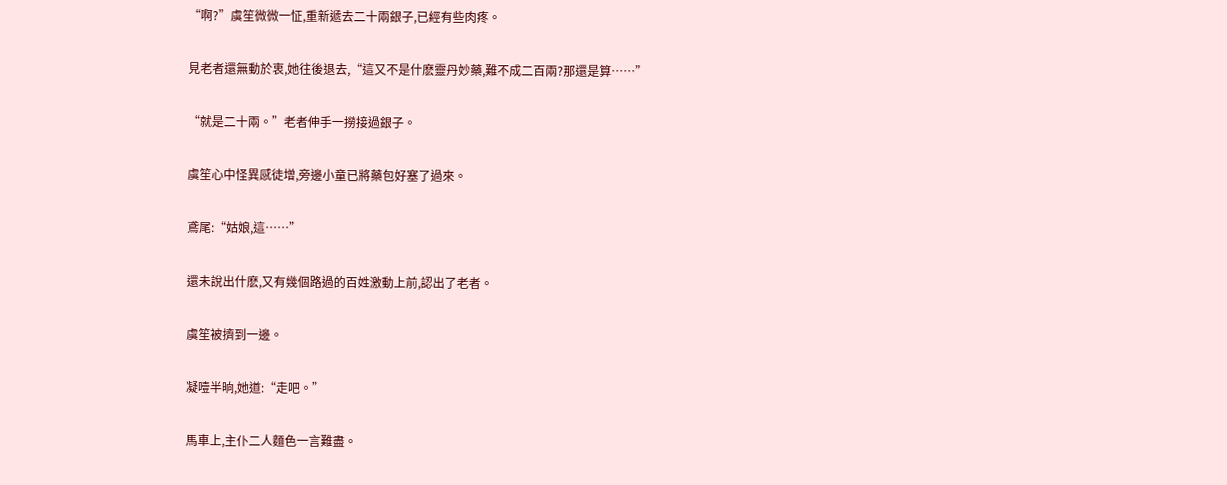“啊?”虞笙微微一怔,重新遞去二十兩銀子,已經有些肉疼。

見老者還無動於衷,她往後退去,“這又不是什麽靈丹妙藥,難不成二百兩?那還是算……”

“就是二十兩。”老者伸手一撈接過銀子。

虞笙心中怪異感徒增,旁邊小童已將藥包好塞了過來。

鳶尾:“姑娘,這……”

還未說出什麽,又有幾個路過的百姓激動上前,認出了老者。

虞笙被擠到一邊。

凝噎半晌,她道:“走吧。”

馬車上,主仆二人麵色一言難盡。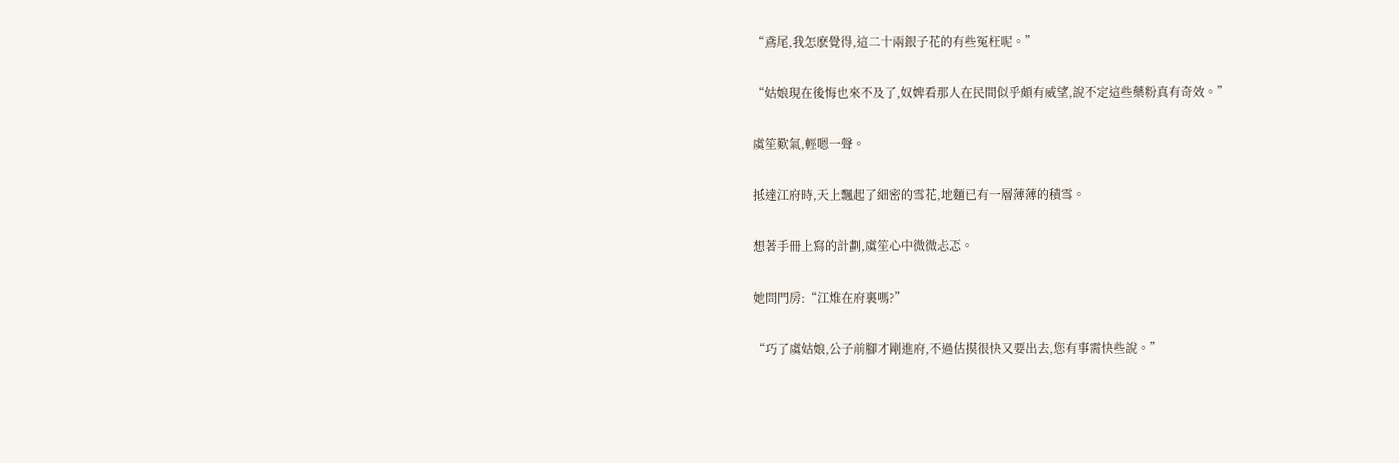“鳶尾,我怎麽覺得,這二十兩銀子花的有些冤枉呢。”

“姑娘現在後悔也來不及了,奴婢看那人在民間似乎頗有威望,說不定這些藥粉真有奇效。”

虞笙歎氣,輕嗯一聲。

抵達江府時,天上飄起了細密的雪花,地麵已有一層薄薄的積雪。

想著手冊上寫的計劃,虞笙心中微微忐忑。

她問門房:“江焳在府裏嗎?”

“巧了虞姑娘,公子前腳才剛進府,不過估摸很快又要出去,您有事需快些說。”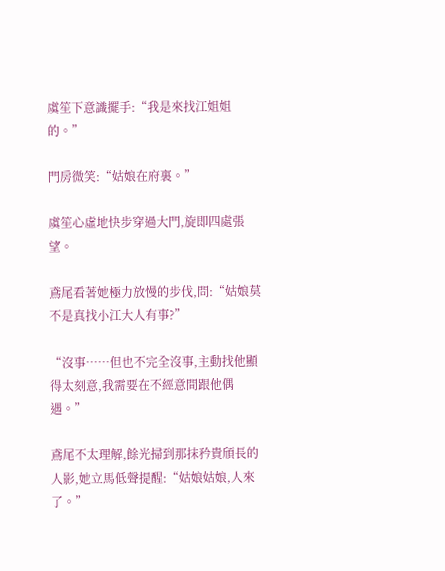虞笙下意識擺手:“我是來找江姐姐的。”

門房微笑:“姑娘在府裏。”

虞笙心虛地快步穿過大門,旋即四處張望。

鳶尾看著她極力放慢的步伐,問:“姑娘莫不是真找小江大人有事?”

“沒事……但也不完全沒事,主動找他顯得太刻意,我需要在不經意間跟他偶遇。”

鳶尾不太理解,餘光掃到那抹矜貴頎長的人影,她立馬低聲提醒:“姑娘姑娘,人來了。”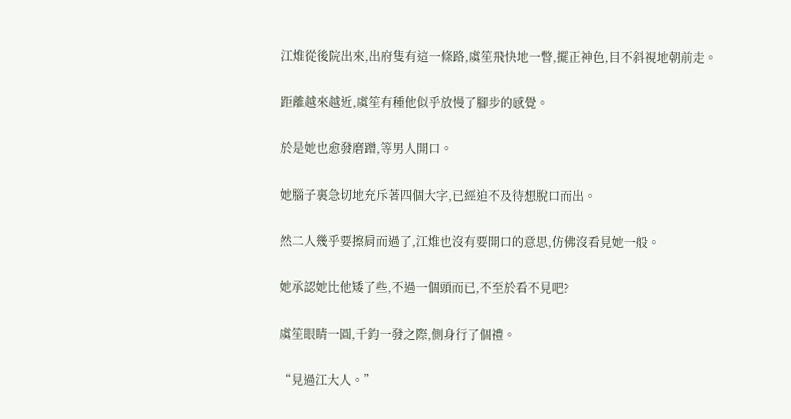江焳從後院出來,出府隻有這一條路,虞笙飛快地一瞥,擺正神色,目不斜視地朝前走。

距離越來越近,虞笙有種他似乎放慢了腳步的感覺。

於是她也愈發磨蹭,等男人開口。

她腦子裏急切地充斥著四個大字,已經迫不及待想脫口而出。

然二人幾乎要擦肩而過了,江焳也沒有要開口的意思,仿佛沒看見她一般。

她承認她比他矮了些,不過一個頭而已,不至於看不見吧?

虞笙眼睛一圓,千鈞一發之際,側身行了個禮。

“見過江大人。”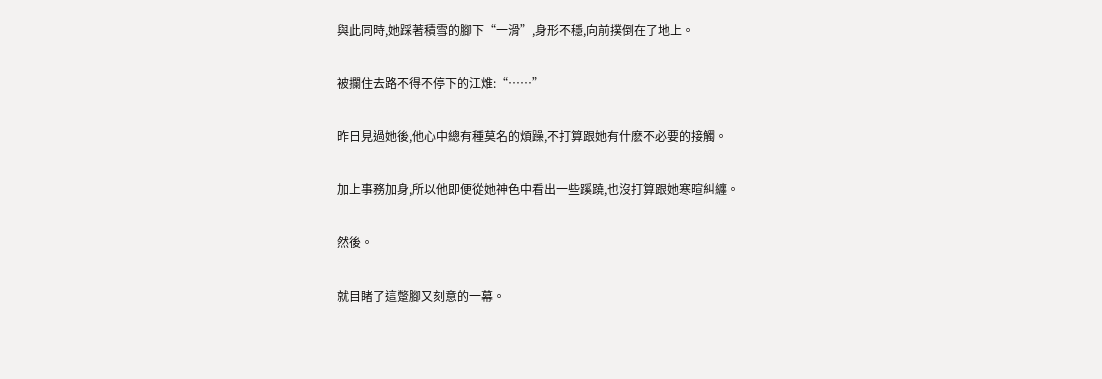與此同時,她踩著積雪的腳下“一滑”,身形不穩,向前撲倒在了地上。

被攔住去路不得不停下的江焳:“……”

昨日見過她後,他心中總有種莫名的煩躁,不打算跟她有什麽不必要的接觸。

加上事務加身,所以他即便從她神色中看出一些蹊蹺,也沒打算跟她寒暄糾纏。

然後。

就目睹了這蹩腳又刻意的一幕。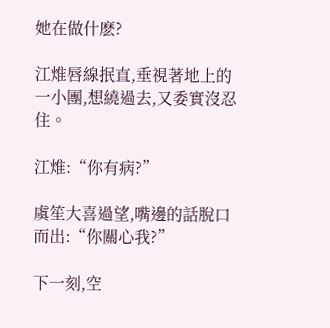她在做什麽?

江焳唇線抿直,垂視著地上的一小團,想繞過去,又委實沒忍住。

江焳:“你有病?”

虞笙大喜過望,嘴邊的話脫口而出:“你關心我?”

下一刻,空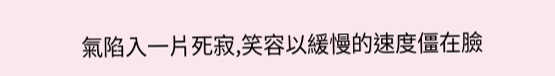氣陷入一片死寂,笑容以緩慢的速度僵在臉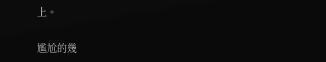上。

尷尬的幾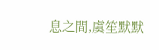息之間,虞笙默默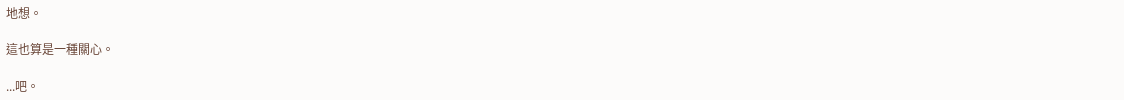地想。

這也算是一種關心。

...吧。